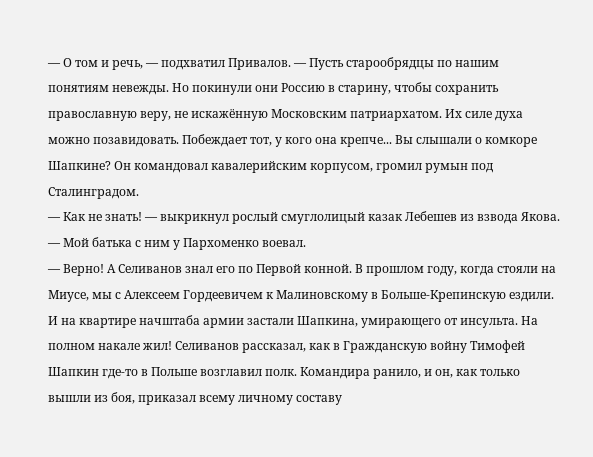— О том и речь, — подхватил Привалов. — Пусть старообрядцы по нашим понятиям невежды. Но покинули они Россию в старину, чтобы сохранить православную веру, не искажённую Московским патриархатом. Их силе духа можно позавидовать. Побеждает тот, у кого она крепче... Вы слышали о комкоре Шапкине? Он командовал кавалерийским корпусом, громил румын под Сталинградом.
— Как не знать! — выкрикнул рослый смуглолицый казак Лебешев из взвода Якова. — Мой батька с ним у Пархоменко воевал.
— Верно! А Селиванов знал его по Первой конной. В прошлом году, когда стояли на Миусе, мы с Алексеем Гордеевичем к Малиновскому в Больше-Крепинскую ездили. И на квартире начштаба армии застали Шапкина, умирающего от инсульта. На полном накале жил! Селиванов рассказал, как в Гражданскую войну Тимофей Шапкин где-то в Польше возглавил полк. Командира ранило, и он, как только вышли из боя, приказал всему личному составу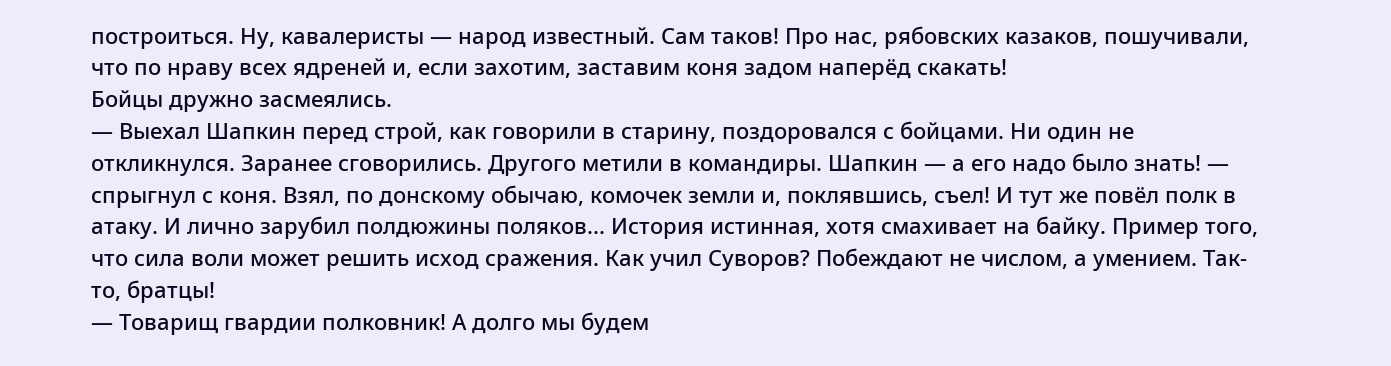построиться. Ну, кавалеристы — народ известный. Сам таков! Про нас, рябовских казаков, пошучивали, что по нраву всех ядреней и, если захотим, заставим коня задом наперёд скакать!
Бойцы дружно засмеялись.
— Выехал Шапкин перед строй, как говорили в старину, поздоровался с бойцами. Ни один не откликнулся. Заранее сговорились. Другого метили в командиры. Шапкин — а его надо было знать! — спрыгнул с коня. Взял, по донскому обычаю, комочек земли и, поклявшись, съел! И тут же повёл полк в атаку. И лично зарубил полдюжины поляков... История истинная, хотя смахивает на байку. Пример того, что сила воли может решить исход сражения. Как учил Суворов? Побеждают не числом, а умением. Так-то, братцы!
— Товарищ гвардии полковник! А долго мы будем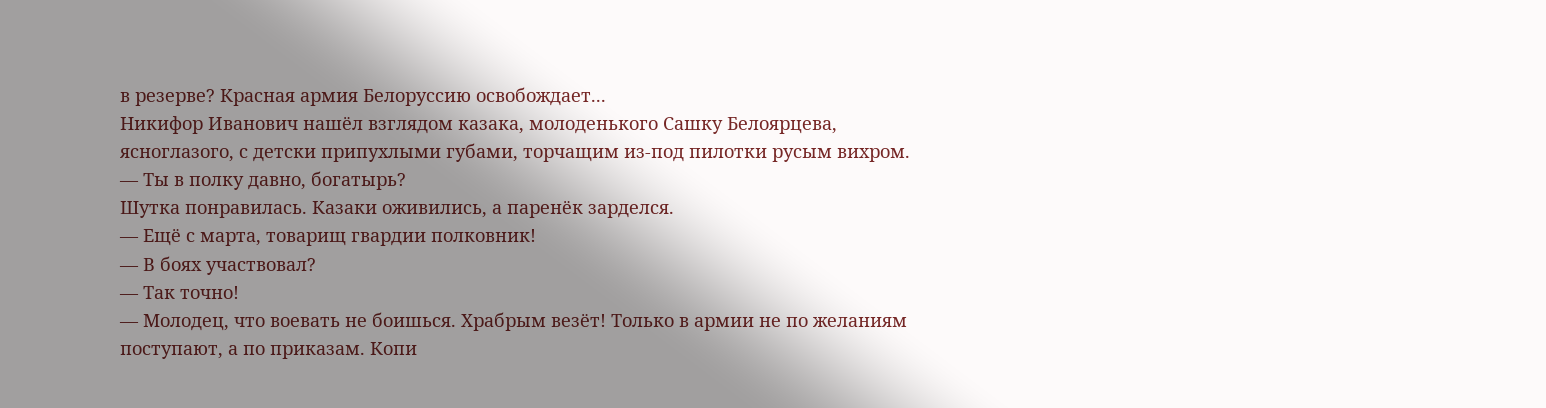в резерве? Красная армия Белоруссию освобождает...
Никифор Иванович нашёл взглядом казака, молоденького Сашку Белоярцева, ясноглазого, с детски припухлыми губами, торчащим из-под пилотки русым вихром.
— Ты в полку давно, богатырь?
Шутка понравилась. Казаки оживились, а паренёк зарделся.
— Ещё с марта, товарищ гвардии полковник!
— В боях участвовал?
— Так точно!
— Молодец, что воевать не боишься. Храбрым везёт! Только в армии не по желаниям поступают, а по приказам. Копи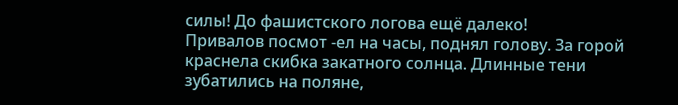силы! До фашистского логова ещё далеко!
Привалов посмот -ел на часы, поднял голову. За горой краснела скибка закатного солнца. Длинные тени зубатились на поляне,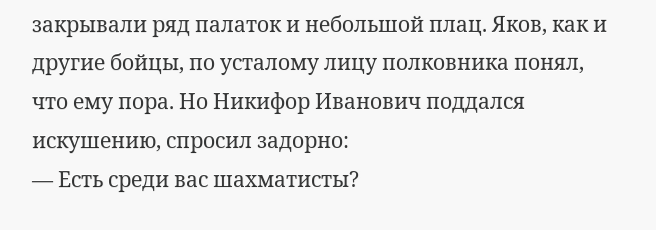закрывали ряд палаток и небольшой плац. Яков, как и другие бойцы, по усталому лицу полковника понял, что ему пора. Но Никифор Иванович поддался искушению, спросил задорно:
— Есть среди вас шахматисты?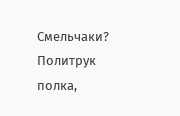Смельчаки?
Политрук полка,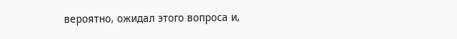вероятно, ожидал этого вопроса и,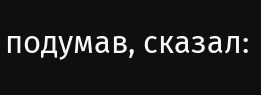подумав, сказал: